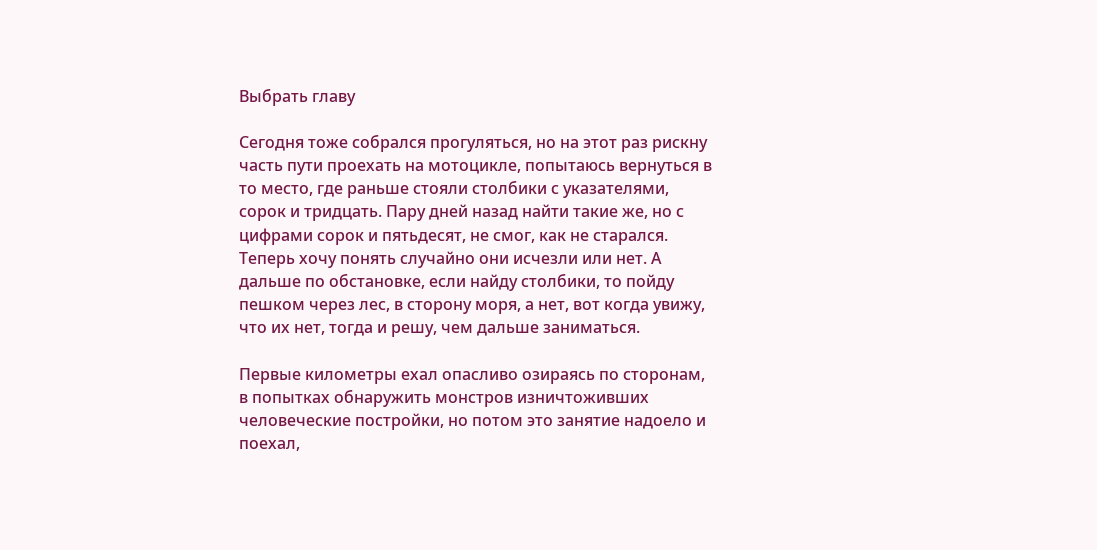Выбрать главу

Сегодня тоже собрался прогуляться, но на этот раз рискну часть пути проехать на мотоцикле, попытаюсь вернуться в то место, где раньше стояли столбики с указателями, сорок и тридцать. Пару дней назад найти такие же, но с цифрами сорок и пятьдесят, не смог, как не старался. Теперь хочу понять случайно они исчезли или нет. А дальше по обстановке, если найду столбики, то пойду пешком через лес, в сторону моря, а нет, вот когда увижу, что их нет, тогда и решу, чем дальше заниматься.

Первые километры ехал опасливо озираясь по сторонам, в попытках обнаружить монстров изничтоживших человеческие постройки, но потом это занятие надоело и поехал,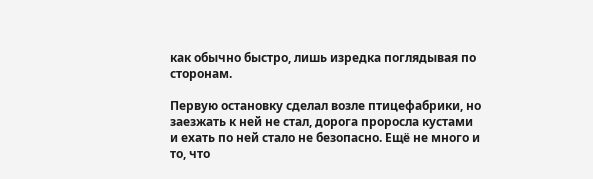как обычно быстро, лишь изредка поглядывая по сторонам.

Первую остановку сделал возле птицефабрики, но заезжать к ней не стал, дорога проросла кустами и ехать по ней стало не безопасно. Ещё не много и то, что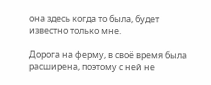она здесь когда то была, будет известно только мне.

Дорога на ферму, в своё время была расширена, поэтому с ней не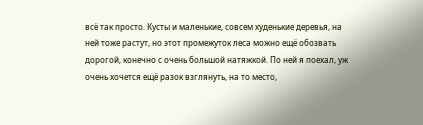всё так просто. Кусты и маленькие, совсем худенькие деревья, на ней тоже растут, но этот промежуток леса можно ещё обозвать дорогой, конечно с очень большой натяжкой. По ней я поехал, уж очень хочется ещё разок взглянуть, на то место,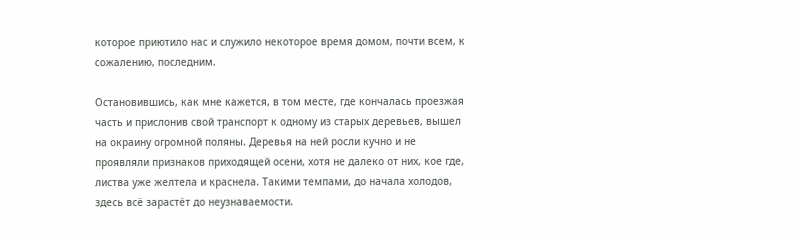которое приютило нас и служило некоторое время домом, почти всем, к сожалению, последним.

Остановившись, как мне кажется, в том месте, где кончалась проезжая часть и прислонив свой транспорт к одному из старых деревьев, вышел на окраину огромной поляны. Деревья на ней росли кучно и не проявляли признаков приходящей осени, хотя не далеко от них, кое где, листва уже желтела и краснела. Такими темпами, до начала холодов, здесь всё зарастёт до неузнаваемости.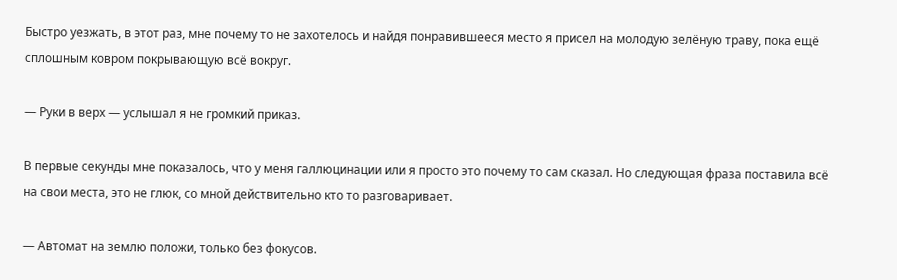Быстро уезжать, в этот раз, мне почему то не захотелось и найдя понравившееся место я присел на молодую зелёную траву, пока ещё сплошным ковром покрывающую всё вокруг.

— Руки в верх — услышал я не громкий приказ.

В первые секунды мне показалось, что у меня галлюцинации или я просто это почему то сам сказал. Но следующая фраза поставила всё на свои места, это не глюк, со мной действительно кто то разговаривает.

— Автомат на землю положи, только без фокусов.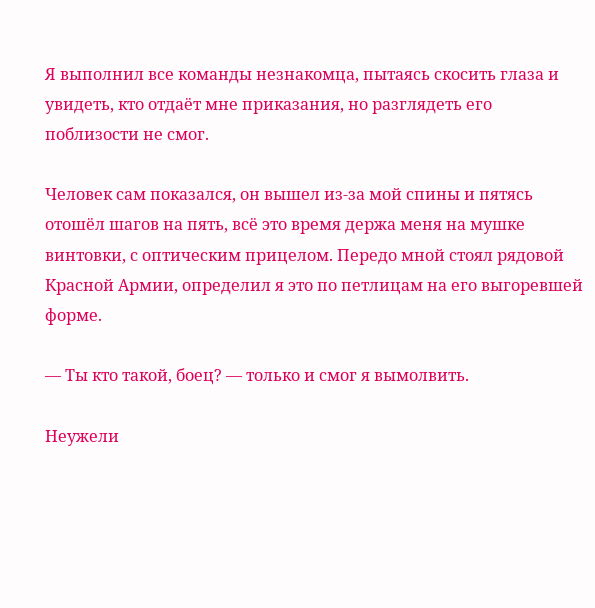Я выполнил все команды незнакомца, пытаясь скосить глаза и увидеть, кто отдаёт мне приказания, но разглядеть его поблизости не смог.

Человек сам показался, он вышел из-за мой спины и пятясь отошёл шагов на пять, всё это время держа меня на мушке винтовки, с оптическим прицелом. Передо мной стоял рядовой Красной Армии, определил я это по петлицам на его выгоревшей форме.

— Ты кто такой, боец? — только и смог я вымолвить.

Неужели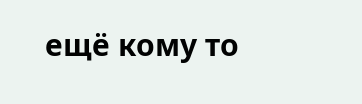ещё кому то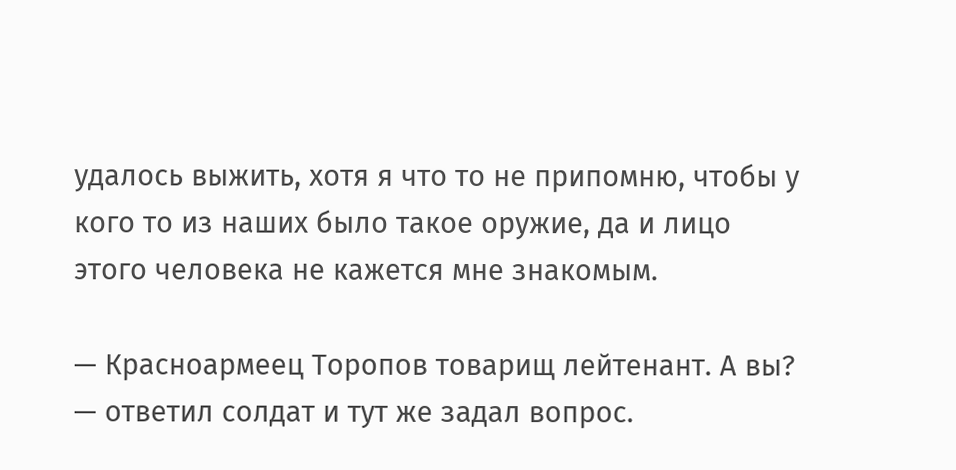удалось выжить, хотя я что то не припомню, чтобы у кого то из наших было такое оружие, да и лицо этого человека не кажется мне знакомым.

— Красноармеец Торопов товарищ лейтенант. А вы? — ответил солдат и тут же задал вопрос.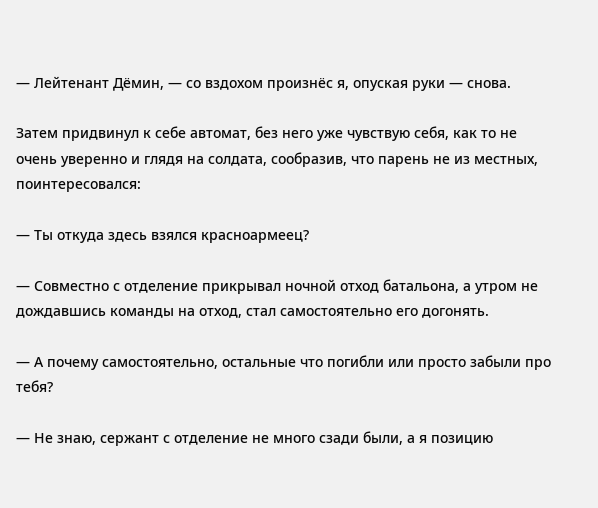— Лейтенант Дёмин, — со вздохом произнёс я, опуская руки — снова.

Затем придвинул к себе автомат, без него уже чувствую себя, как то не очень уверенно и глядя на солдата, сообразив, что парень не из местных, поинтересовался:

— Ты откуда здесь взялся красноармеец?

— Совместно с отделение прикрывал ночной отход батальона, а утром не дождавшись команды на отход, стал самостоятельно его догонять.

— А почему самостоятельно, остальные что погибли или просто забыли про тебя?

— Не знаю, сержант с отделение не много сзади были, а я позицию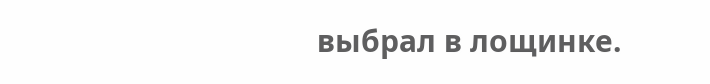выбрал в лощинке.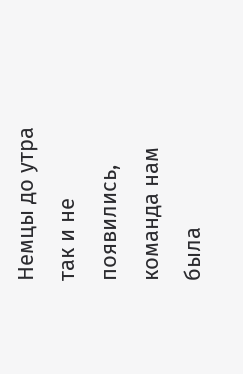Немцы до утра так и не появились, команда нам была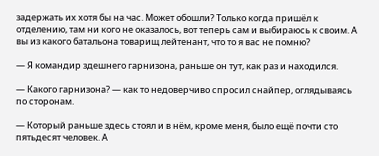задержать их хотя бы на час. Может обошли? Только когда пришёл к отделению, там ни кого не оказалось, вот теперь сам и выбираюсь к своим. А вы из какого батальона товарищ лейтенант, что то я вас не помню?

— Я командир здешнего гарнизона, раньше он тут, как раз и находился.

— Какого гарнизона? — как то недоверчиво спросил снайпер, оглядываясь по сторонам.

— Который раньше здесь стоял и в нём, кроме меня, было ещё почти сто пятьдесят человек. А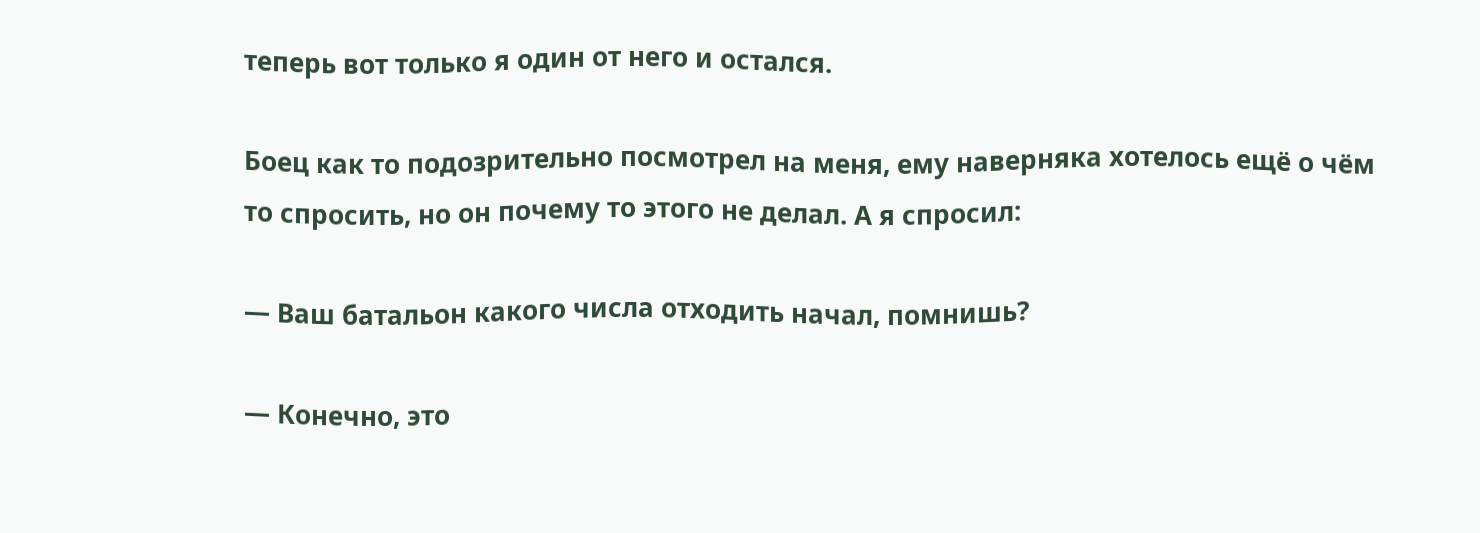теперь вот только я один от него и остался.

Боец как то подозрительно посмотрел на меня, ему наверняка хотелось ещё о чём то спросить, но он почему то этого не делал. А я спросил:

— Ваш батальон какого числа отходить начал, помнишь?

— Конечно, это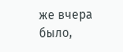же вчера было,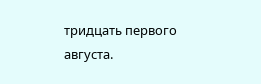тридцать первого августа.